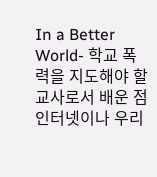In a Better World- 학교 폭력을 지도해야 할 교사로서 배운 점인터넷이나 우리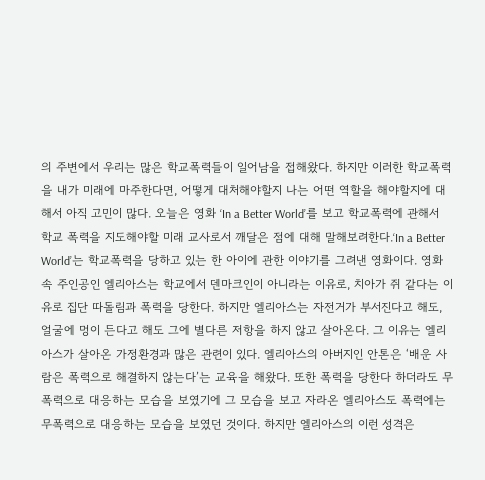의 주변에서 우리는 많은 학교폭력들이 일어남을 접해왔다. 하지만 이러한 학교폭력을 내가 미래에 마주한다면, 어떻게 대처해야할지 나는 어떤 역할을 해야할지에 대해서 아직 고민이 많다. 오늘은 영화 ‘In a Better World’를 보고 학교폭력에 관해서 학교 폭력을 지도해야할 미래 교사로서 깨달은 점에 대해 말해보려한다.‘In a Better World’는 학교폭력을 당하고 있는 한 아이에 관한 이야기를 그려낸 영화이다. 영화 속 주인공인 엘리아스는 학교에서 덴마크인이 아니라는 이유로, 치아가 쥐 같다는 이유로 집단 따돌림과 폭력을 당한다. 하지만 엘리아스는 자전거가 부서진다고 해도, 얼굴에 멍이 든다고 해도 그에 별다른 저항을 하지 않고 살아온다. 그 이유는 엘리아스가 살아온 가정환경과 많은 관련이 있다. 엘리아스의 아버지인 안톤은 ‘배운 사람은 폭력으로 해결하지 않는다’는 교육을 해왔다. 또한 폭력을 당한다 하더라도 무폭력으로 대응하는 모습을 보였기에 그 모습을 보고 자라온 엘리아스도 폭력에는 무폭력으로 대응하는 모습을 보였던 것이다. 하지만 엘리아스의 이런 성격은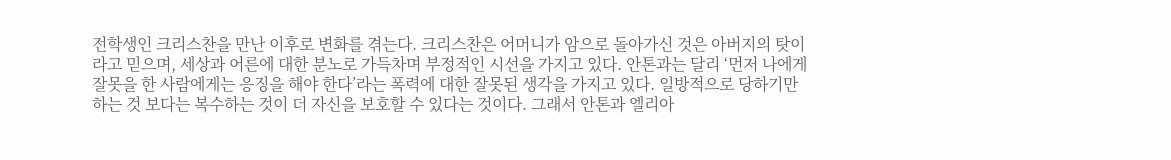전학생인 크리스찬을 만난 이후로 변화를 겪는다. 크리스찬은 어머니가 암으로 돌아가신 것은 아버지의 탓이라고 믿으며, 세상과 어른에 대한 분노로 가득차며 부정적인 시선을 가지고 있다. 안톤과는 달리 ‘먼저 나에게 잘못을 한 사람에게는 응징을 해야 한다’라는 폭력에 대한 잘못된 생각을 가지고 있다. 일방적으로 당하기만 하는 것 보다는 복수하는 것이 더 자신을 보호할 수 있다는 것이다. 그래서 안톤과 엘리아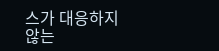스가 대응하지 않는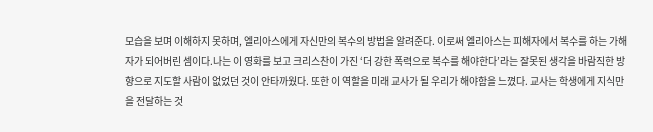모습을 보며 이해하지 못하며, 엘리아스에게 자신만의 복수의 방법을 알려준다. 이로써 엘리아스는 피해자에서 복수를 하는 가해자가 되어버린 셈이다.나는 이 영화를 보고 크리스찬이 가진 ‘더 강한 폭력으로 복수를 해야한다’라는 잘못된 생각을 바람직한 방향으로 지도할 사람이 없었던 것이 안타까웠다. 또한 이 역할을 미래 교사가 될 우리가 해야함을 느꼈다. 교사는 학생에게 지식만을 전달하는 것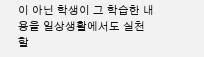이 아닌 학생이 그 학습한 내용을 일상생활에서도 실천할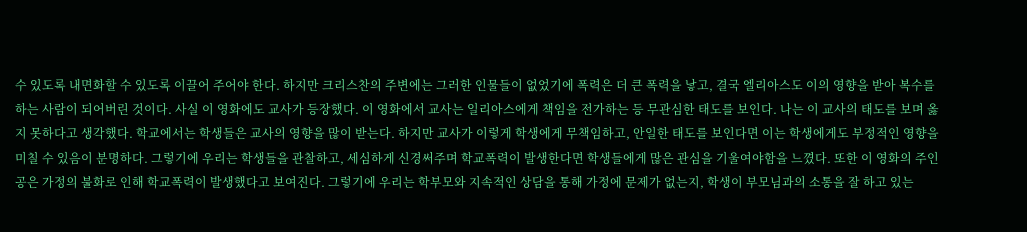수 있도록 내면화할 수 있도록 이끌어 주어야 한다. 하지만 크리스찬의 주변에는 그러한 인물들이 없었기에 폭력은 더 큰 폭력을 낳고, 결국 엘리아스도 이의 영향을 받아 복수를 하는 사람이 되어버린 것이다. 사실 이 영화에도 교사가 등장했다. 이 영화에서 교사는 일리아스에게 책임을 전가하는 등 무관심한 태도를 보인다. 나는 이 교사의 태도를 보며 옳지 못하다고 생각했다. 학교에서는 학생들은 교사의 영향을 많이 받는다. 하지만 교사가 이렇게 학생에게 무책임하고, 안일한 태도를 보인다면 이는 학생에게도 부정적인 영향을 미칠 수 있음이 분명하다. 그렇기에 우리는 학생들을 관찰하고, 세심하게 신경써주며 학교폭력이 발생한다면 학생들에게 많은 관심을 기울여야함을 느꼈다. 또한 이 영화의 주인공은 가정의 불화로 인해 학교폭력이 발생했다고 보여진다. 그렇기에 우리는 학부모와 지속적인 상담을 통해 가정에 문제가 없는지, 학생이 부모님과의 소통을 잘 하고 있는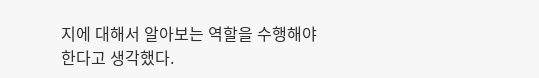지에 대해서 알아보는 역할을 수행해야 한다고 생각했다.